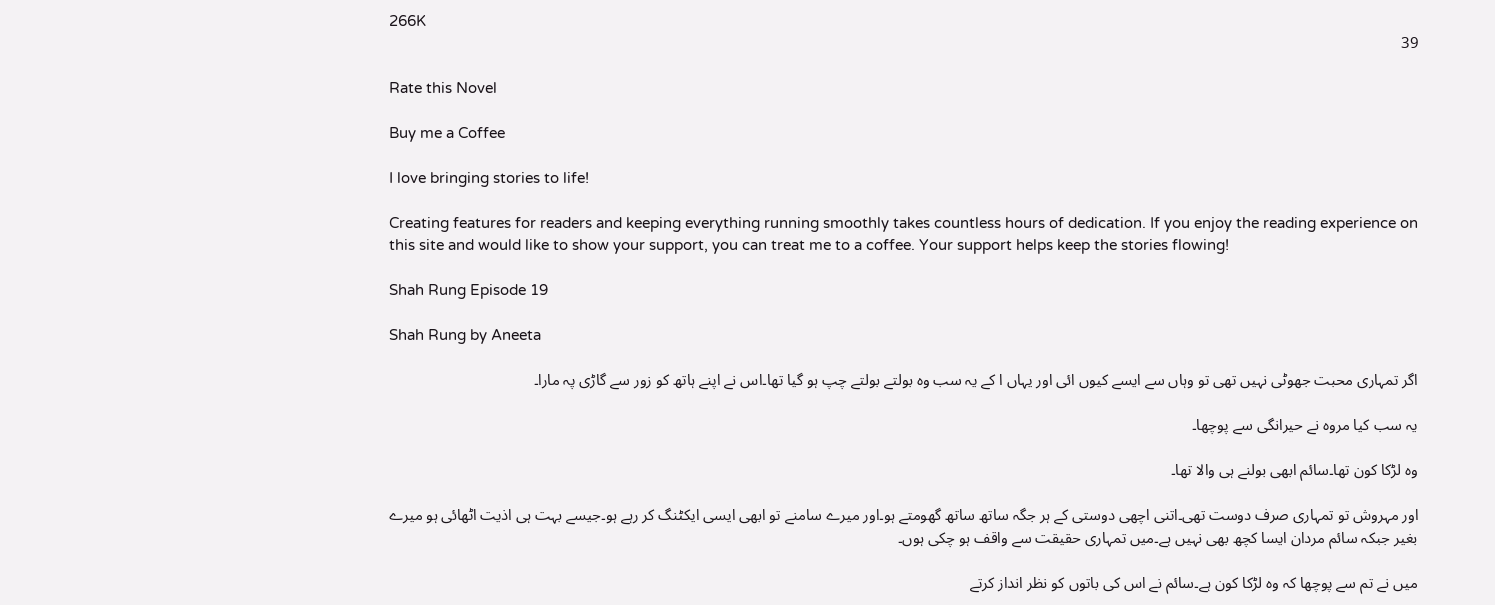266K
39

Rate this Novel

Buy me a Coffee

I love bringing stories to life!

Creating features for readers and keeping everything running smoothly takes countless hours of dedication. If you enjoy the reading experience on this site and would like to show your support, you can treat me to a coffee. Your support helps keep the stories flowing!

Shah Rung Episode 19

Shah Rung by Aneeta

اگر تمہاری محبت جھوٹی نہیں تھی تو وہاں سے ایسے کیوں ائی اور یہاں ا کے یہ سب وہ بولتے بولتے چپ ہو گیا تھا۔اس نے اپنے ہاتھ کو زور سے گاڑی پہ مارا۔

یہ سب کیا مروہ نے حیرانگی سے پوچھا۔

وہ لڑکا کون تھا۔سائم ابھی بولنے ہی والا تھا۔

اور مہروش تو تمہاری صرف دوست تھی۔اتنی اچھی دوستی کے ہر جگہ ساتھ ساتھ گھومتے ہو۔اور میرے سامنے تو ابھی ایسی ایکٹنگ کر رہے ہو۔جیسے بہت ہی اذیت اٹھائی ہو میرے بغیر جبکہ سائم مردان ایسا کچھ بھی نہیں ہے۔میں تمہاری حقیقت سے واقف ہو چکی ہوں۔

میں نے تم سے پوچھا کہ وہ لڑکا کون ہے۔سائم نے اس کی باتوں کو نظر انداز کرتے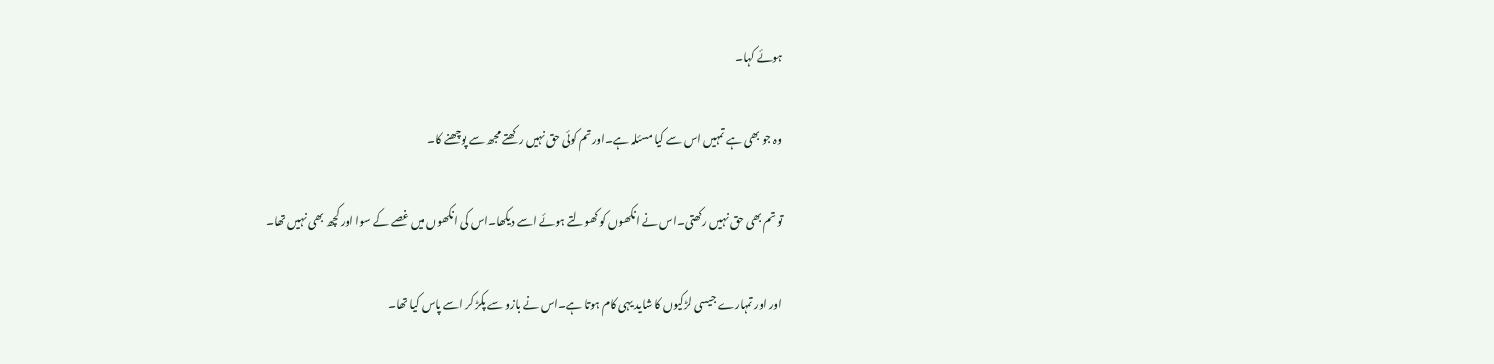ہوئے کہا۔

وہ جو بھی ہے تمہیں اس سے کیا مسئلہ ہے۔اور تم کوئی حق نہیں رکھتے مجھ سے پوچھنے کا۔

تو تم بھی حق نہیں رکھتی۔اس نے انکھوں کو کھولتے ہوئے اسے دیکھا۔اس کی انکھوں میں غصے کے سوا اور کچھ بھی نہیں تھا۔

اور اور تمہارے جیسی لڑکیوں کا شاید یہی کام ہوتا ہے۔اس نے بازو سے پکڑ کر اسے پاس کیا تھا۔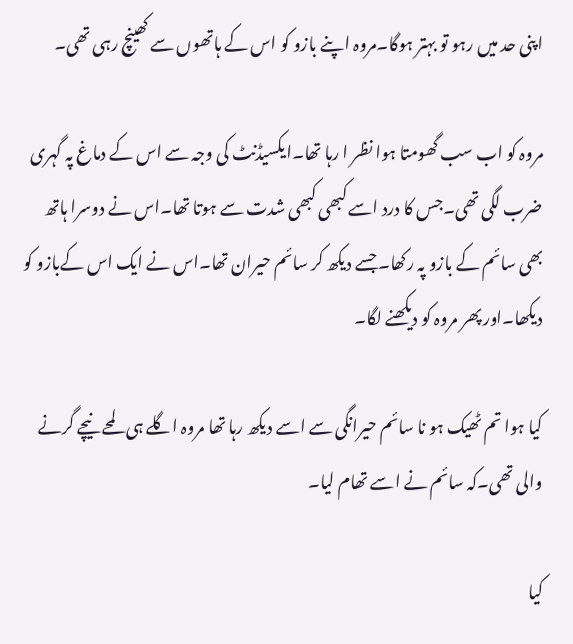اپنی حد میں رہو تو بہتر ہوگا۔مروہ اپنے بازو کو اس کے ہاتھوں سے کھینچ رہی تھی۔

مروہ کو اب سب گھومتا ہوا نظر ا رہا تھا۔ایکسیڈنٹ کی وجہ سے اس کے دماغ پہ گہری ضرب لگی تھی۔جس کا درد اسے کبھی کبھی شدت سے ہوتا تھا۔اس نے دوسرا ہاتھ بھی سائم کے بازو پہ رکھا۔جسے دیکھ کر سائم حیران تھا۔اس نے ایک اس کےبازو کو دیکھا۔اور پھر مروہ کو دیکھنے لگا۔

کیا ہوا تم ٹھیک ہو نا سائم حیرانگی سے اسے دیکھ رہا تھا مروہ اگلے ہی لمحے نیچے گرنے والی تھی۔کہ سائم نے اسے تھام لیا۔

کیا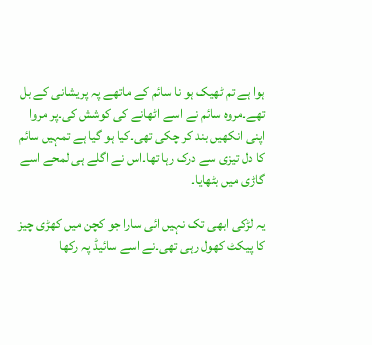ہوا ہے تم ٹھیک ہو نا سائم کے ماتھے پہ پریشانی کے بل تھے۔مروہ سائم نے اسے اٹھانے کی کوشش کی۔پر مروا اپنی انکھیں بند کر چکی تھی۔کیا ہو گیا ہے تمہیں سائم کا دل تیزی سے درک رہا تھا۔اس نے اگلے ہی لمحے اسے گاڑی میں بٹھایا۔

یہ لڑکی ابھی تک نہیں ائی سارا جو کچن میں کھڑی چیز کا پیکٹ کھول رہی تھی۔نے اسے سائیڈ پہ رکھا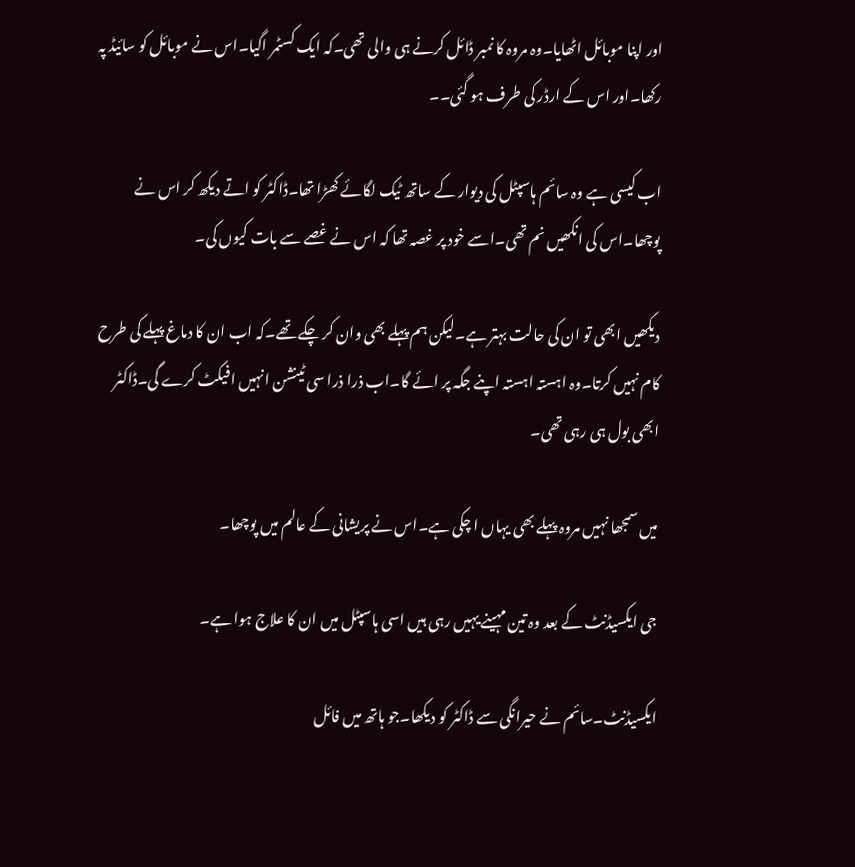اور اپنا موبائل اٹھایا۔وہ مروہ کا نمبر ڈائل کرنے ہی والی تھی۔کہ ایک کسٹمر اگیا۔اس نے موبائل کو سائیڈ پہ رکھا۔اور اس کے ارڈر کی طرف ہو گئی۔۔

اب کیسی ہے وہ سائم ہاسپٹل کی دیوار کے ساتھ ٹیک لگائے کھڑا تھا۔ڈاکٹر کو اتے دیکھ کر اس نے پوچھا۔اس کی انکھیں نم تھی۔اسے خود پر غصہ تھا کہ اس نے غصے سے بات کیوں کی۔

دیکھیں ابھی تو ان کی حالت بہتر ہے۔لیکن ہم پہلے بھی وان کر چکے تھے۔کہ اب ان کا دماغ پہلے کی طرح کام نہیں کرتا۔وہ اہستہ اہستہ اپنے جگہ پر ائے گا۔اب ذرا ذرا سی ٹینشن انہیں افیکٹ کرے گی۔ڈاکٹر ابھی بول ہی رہی تھی۔

میں سمجھا نہیں مروہ پہلے بھی یہاں ا چکی ہے۔اس نے پریشانی کے عالم میں پوچھا۔

جی ایکسیڈنٹ کے بعد وہ تین مہینے یہیں رہی ہیں اسی ہاسپٹل میں ان کا علاج ہوا ہے۔

ایکسیڈنٹ۔سائم نے حیرانگی سے ڈاکٹر کو دیکھا۔جو ہاتھ میں فائل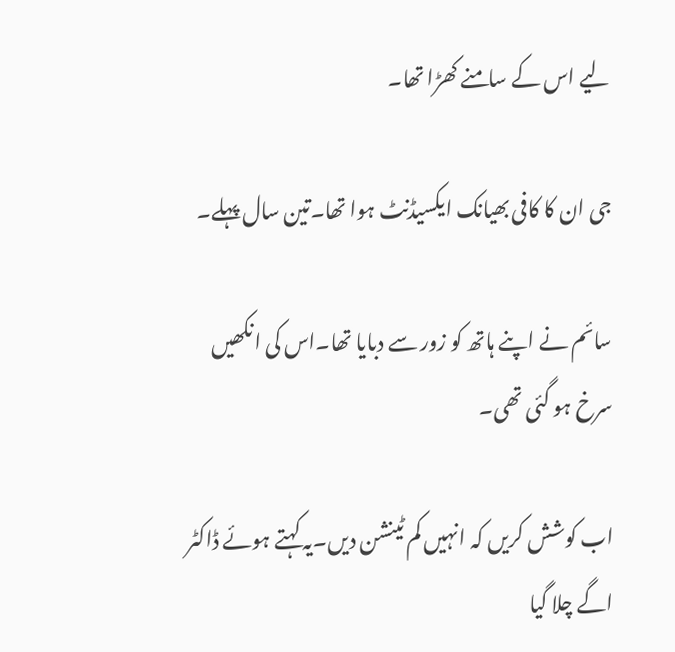لیے اس کے سامنے کھڑا تھا۔

جی ان کا کافی بھیانک ایکسیڈنٹ ہوا تھا۔تین سال پہلے۔

سائم نے اپنے ہاتھ کو زور سے دبایا تھا۔اس کی انکھیں سرخ ہو گئی تھی۔

اب کوشش کریں کہ انہیں کم ٹینشن دیں۔یہ کہتے ہوئے ڈاکٹر اگے چلا گیا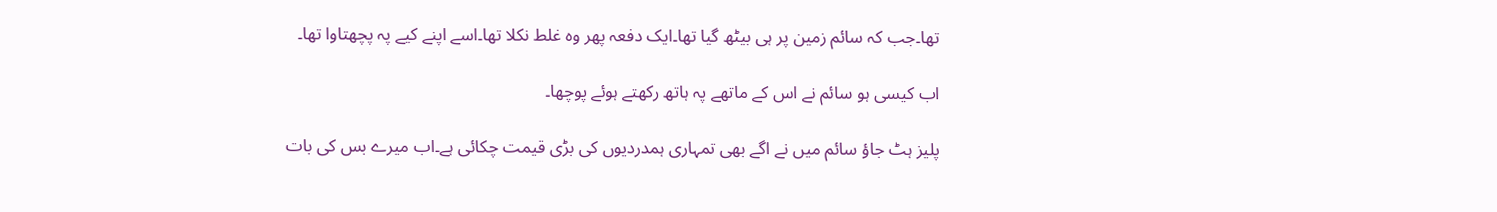تھا۔جب کہ سائم زمین پر ہی بیٹھ گیا تھا۔ایک دفعہ پھر وہ غلط نکلا تھا۔اسے اپنے کیے پہ پچھتاوا تھا۔

اب کیسی ہو سائم نے اس کے ماتھے پہ ہاتھ رکھتے ہوئے پوچھا۔

پلیز ہٹ جاؤ سائم میں نے اگے بھی تمہاری ہمدردیوں کی بڑی قیمت چکائی ہے۔اب میرے بس کی بات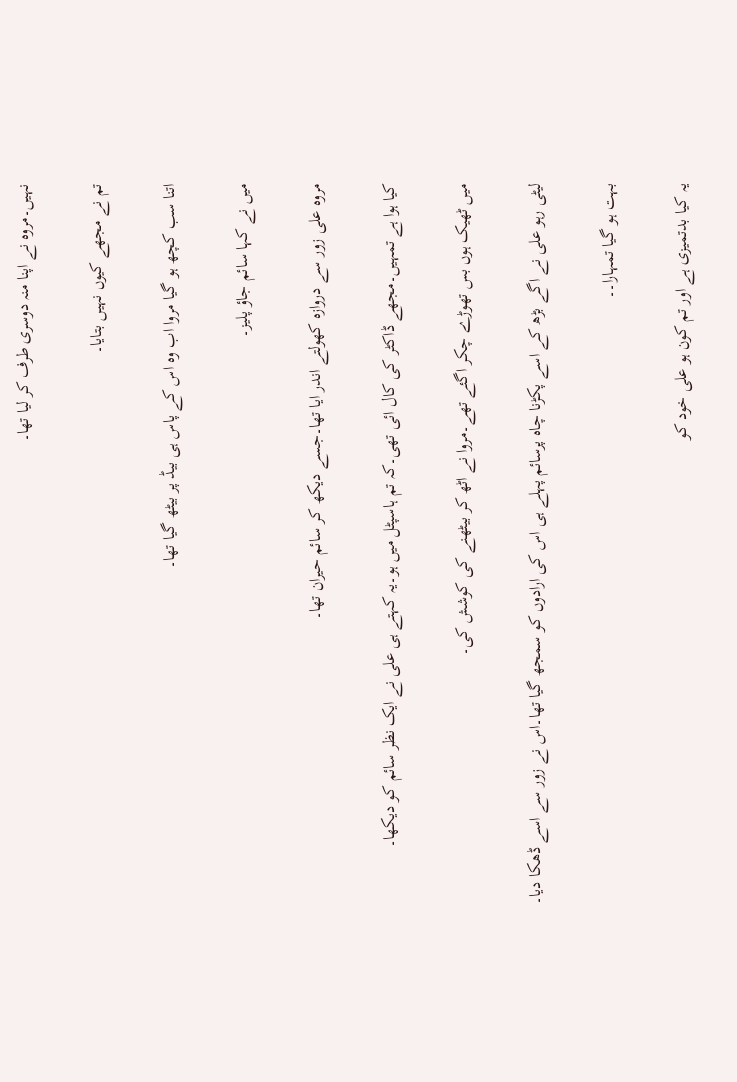نہیں۔مروہ نے اپنا منہ دوسری طرف کر لیا تھا۔

تم نے مجھے کیوں نہیں بتایا۔

اتنا سب کچھ ہو گیا مروا اب وہ اس کے پاس ہی بیڈ پر بیٹھ گیا تھا۔

میں نے کہا سائم جاؤ پلیز۔

مروہ علی زور سے دروازہ کھولتے اندر ایا تھا۔جسے دیکھ کر سائم حیران تھا۔

کیا ہوا ہے تمہیں۔مجھے ڈاکٹر کی کال ائی تھی۔کہ تم ہاسپٹل میں ہو۔یہ کہتے ہی علی نے ایک نظر سائم کو دیکھا۔

میں ٹھیک ہوں بس تھوڑے چکر اگئے تھے۔مروا نے اٹھ کر بیٹھنے کی کوشش کی۔

لیٹی رہو علی نے اگے بڑھ کے اسے پکڑنا چاہ پرسائم پہلے ہی اس کی ارادوں کو سمجھ گیا تھا۔اس نے زور سے اسے ڈھکا دیا۔

بہت ہو گیا تمہارا۔۔

یہ کیا بدتمیزی ہے اور تم کون ہو علی خود کو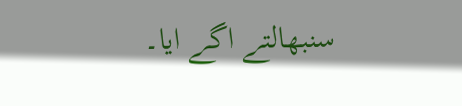سنبھالتے اگے ایا۔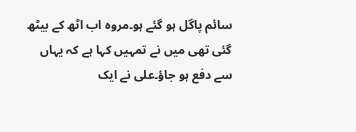سائم پاگل ہو گئے ہو۔مروہ اب اٹھ کے بیٹھ گئی تھی میں نے تمہیں کہا ہے کہ یہاں سے دفع ہو جاؤ۔علی نے ایک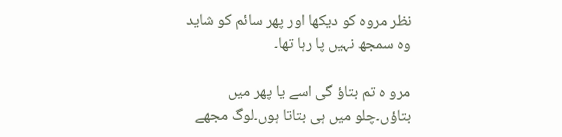نظر مروہ کو دیکھا اور پھر سائم کو شاید وہ سمجھ نہیں پا رہا تھا۔

مرو ہ تم بتاؤ گی اسے یا پھر میں بتاؤں۔چلو میں ہی بتاتا ہوں۔لوگ مجھے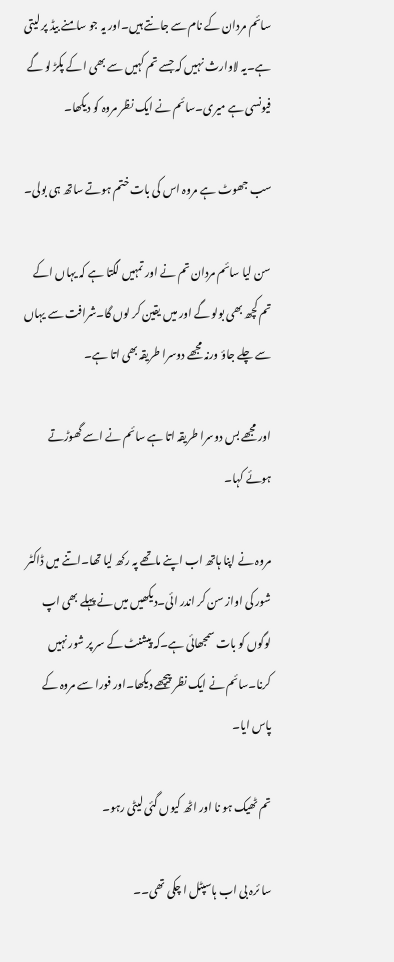سائم مردان کے نام سے جانتے ہیں۔اور یہ جو سامنے بیڈ پر لیتی ہے۔یہ لاوارث نہیں کہ جسے تم کہیں سے بھی ا کے پکڑ لو گے فیونسی ہے میری۔سائم نے ایک نظر مروہ کو دیکھا۔

سب جھوٹ ہے مروہ اس کی بات ختم ہوتے ساتھ ہی بولی۔

سن لیا سائم مردان تم نے اور تمہیں لگتا ہے کہ یہاں اکے تم کچھ بھی بولو گے اور میں یقین کر لوں گا۔شرافت سے یہاں سے چلے جاؤ ورنہ مجھے دوسرا طریقہ بھی اتا ہے۔

اور مجھے بس دوسرا طریقہ اتا ہے سائم نے اسے گھوڑتے ہوئے کہا۔

مروہ نے اپنا ہاتھ اب اپنے ماتھے پہ رکھ لیا تھا۔اتنے میں ڈاکٹر شور کی اواز سن کر اندر ائی۔دیکھیں میں نے پہلے بھی اپ لوگوں کو بات سمجھائی ہے۔کہ پیشنٹ کے سر پر شور نہیں کرنا۔سائم نے ایک نظر پیچھے دیکھا۔اور فورا سے مروہ کے پاس ایا۔

تم ٹھیک ہو نا اور اٹھ کیوں گئی لیٹی رہو۔

سا ئرہ بی اب ہاسپٹل ا چکی تھی۔۔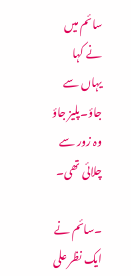سائم میں نے کہا یہاں سے جاؤ۔پلیز جاؤ وہ زور سے چلائی تھی۔

۔سائم نے ایک نظر علی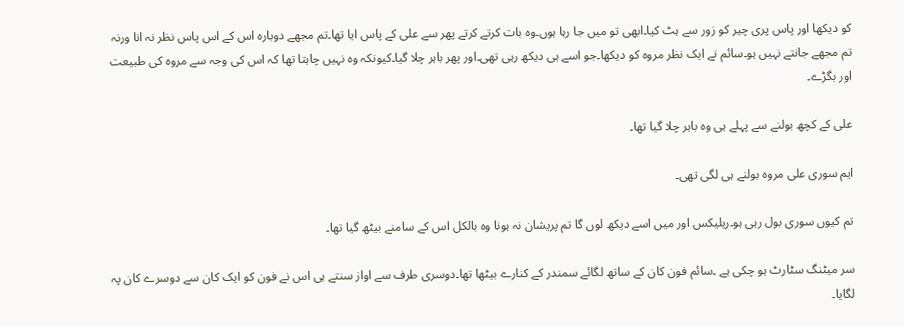کو دیکھا اور پاس پری چیر کو زور سے ہٹ کیا۔ابھی تو میں جا رہا ہوں۔وہ بات کرتے کرتے پھر سے علی کے پاس ایا تھا۔تم مجھے دوبارہ اس کے اس پاس نظر نہ انا ورنہ تم مجھے جانتے نہیں ہو۔سائم نے ایک نظر مروہ کو دیکھا۔جو اسے ہی دیکھ رہی تھی۔اور پھر باہر چلا گیا۔کیونکہ وہ نہیں چاہتا تھا کہ اس کی وجہ سے مروہ کی طبیعت اور بگڑے۔

علی کے کچھ بولنے سے پہلے ہی وہ باہر چلا گیا تھا۔

ایم سوری علی مروہ بولنے ہی لگی تھی۔

تم کیوں سوری بول رہی ہو۔ریلیکس اور میں اسے دیکھ لوں گا تم پریشان نہ ہونا وہ بالکل اس کے سامنے بیٹھ گیا تھا۔

سر میٹنگ سٹارٹ ہو چکی ہے ۔سائم فون کان کے ساتھ لگائے سمندر کے کنارے بیٹھا تھا۔دوسری طرف سے اواز سنتے ہی اس نے فون کو ایک کان سے دوسرے کان پہ لگایا۔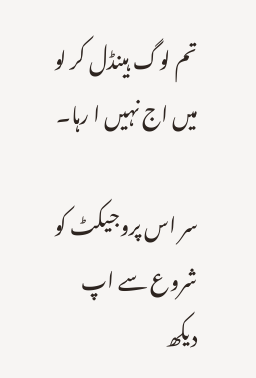تم لوگ ہینڈل کر لو میں اج نہیں ا رہا۔

سر اس پروجیکٹ کو شروع سے اپ دیکھ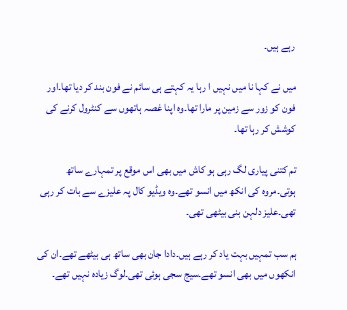رہے ہیں۔

میں نے کہا نا میں نہیں ا رہا یہ کہتے ہی سائم نے فون بند کر دیا تھا۔اور فون کو زور سے زمین پر مارا تھا۔وہ اپنا غصہ ہاتھوں سے کنٹرول کرنے کی کوشش کر رہا تھا۔

تم کتنی پیاری لگ رہی ہو کاش میں بھی اس موقع پر تمہارے ساتھ ہوتی۔مروہ کی انکھ میں انسو تھے۔وہ ویڈیو کال پہ علیزے سے بات کر رہی تھی۔علیز دلہن بنی بیٹھی تھی۔

ہم سب تمہیں بہت یاد کر رہے ہیں۔دادا جان بھی ساتھ ہی بیٹھے تھے۔ان کی انکھوں میں بھی انسو تھے۔سیج سجی ہوئی تھی۔لوگ زیادہ نہیں تھے۔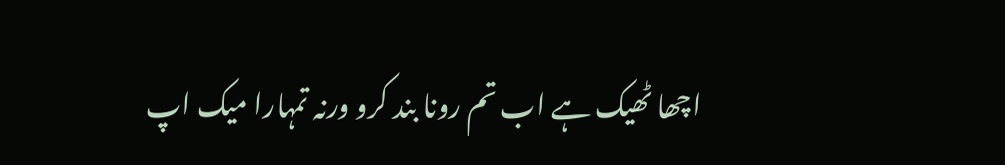اچھا ٹھیک ہے اب تم رونا بند کرو ورنہ تمہارا میک اپ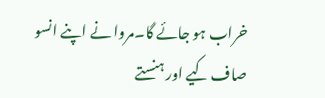خراب ہو جائے گا۔مروا نے اپنے انسو صاف کیے اور ہنستے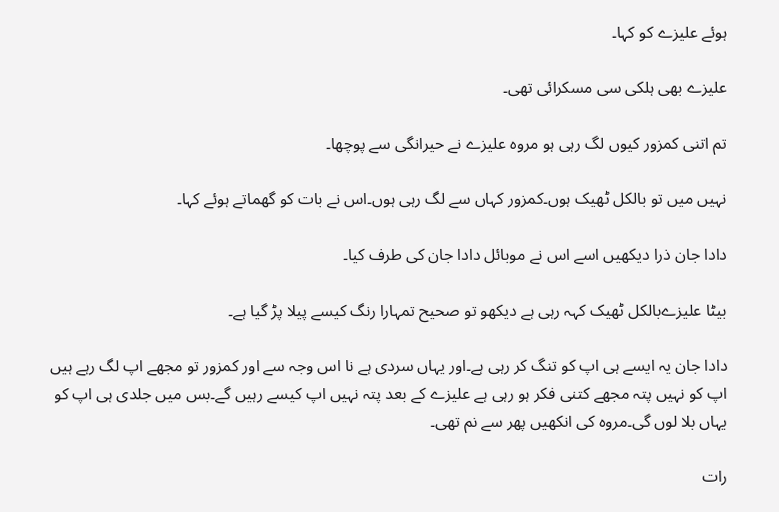ہوئے علیزے کو کہا۔

علیزے بھی ہلکی سی مسکرائی تھی۔

تم اتنی کمزور کیوں لگ رہی ہو مروہ علیزے نے حیرانگی سے پوچھا۔

نہیں میں تو بالکل ٹھیک ہوں۔کمزور کہاں سے لگ رہی ہوں۔اس نے بات کو گھماتے ہوئے کہا۔

دادا جان ذرا دیکھیں اسے اس نے موبائل دادا جان کی طرف کیا۔

بیٹا علیزےبالکل ٹھیک کہہ رہی ہے دیکھو تو صحیح تمہارا رنگ کیسے پیلا پڑ گیا ہے۔

دادا جان یہ ایسے ہی اپ کو تنگ کر رہی ہے۔اور یہاں سردی ہے نا اس وجہ سے اور کمزور تو مجھے اپ لگ رہے ہیں اپ کو نہیں پتہ مجھے کتنی فکر ہو رہی ہے علیزے کے بعد پتہ نہیں اپ کیسے رہیں گے۔بس میں جلدی ہی اپ کو یہاں بلا لوں گی۔مروہ کی انکھیں پھر سے نم تھی۔

رات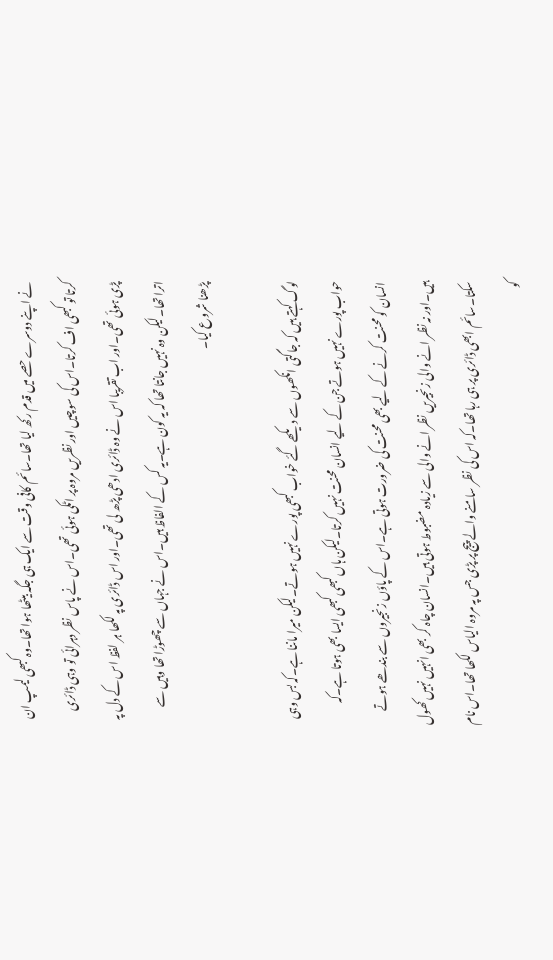نے اپنے دوسرے حصے میں قدم رکھ لیا تھا۔سائم کافی وقت سے ایک ہی جگہ بیٹھا ہوا تھا۔وہ کبھی لیمپ ان کرتا تو کبھی اف کرتا۔اس کی سوچیں اور نظریں مروہ پر اٹکی ہوئی تھی۔اس نے پاس نظر دہرائی تو وہی ڈائری پڑی ہوئی تھی۔اور اب تقریبا اس نے وہ ڈائری ادھی پڑھ لی تھی۔اور اس ڈائری پہ لکھا ہر لفظ اس کے دل پہ اترا تھا۔لیکن وہ نہیں جانتا تھا کہ یہ کون ہے۔یہ کس کے الفاظ ہیں۔اس نے جہاں سے چھوڑا تھا وہیں سے پڑھنا شروع کیا۔

لوگ کہتے ہیں کہ جاگتی انکھوں سے دیکھے گئے خواب کبھی پورے نہیں ہوتے۔لیکن میرا ماننا ہے۔کہ بس وہی حواب پورے نہیں ہوتے جن کے لیے انسان محنت نہیں کرتا۔لیکن ہاں کبھی کبھی ایسا بھی ہوتا ہے۔کہ انسان کو محنت کرنے کے لیے بھی محنت کی ضرورت ہوتی ہے۔اس کے پاؤں زنجیروں سے بندھے ہوتے ہیں۔اور نہ نظر انے والی زنجیریں نظر انے والی سے زیادہ مضبوط ہوتی ہیں۔انسان چاہ کر بھی انہیں نہیں کھول سکتا۔سائم ابھی ڈائری پر ہی رہا تھا۔کہ اس کی نظر سامنے والے پیج پر پڑی جس پہ مروہ الیاس لکھا تھا۔اس نام کو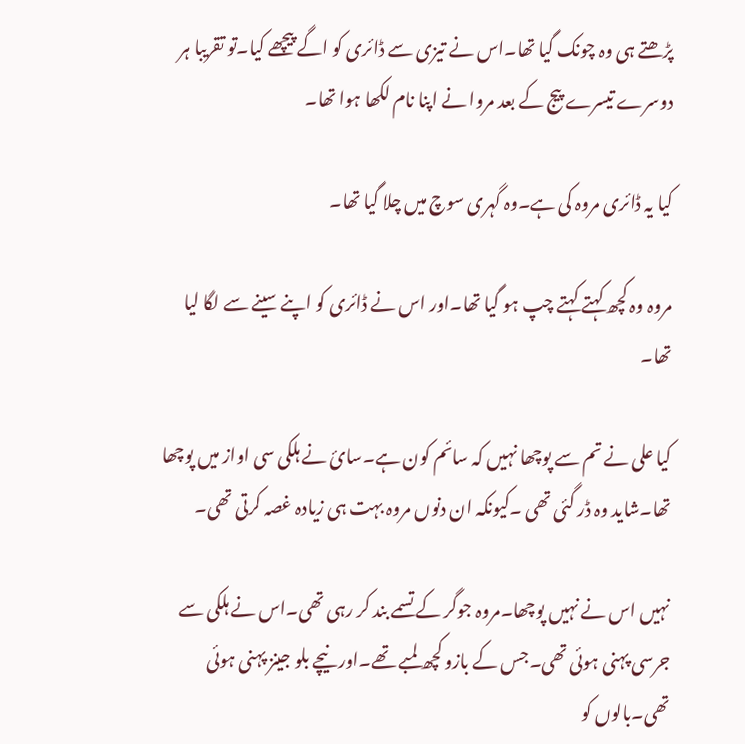پڑھتے ہی وہ چونک گیا تھا۔اس نے تیزی سے ڈائری کو اگے پیچھے کیا۔تو تقریبا ہر دوسرے تیسرے پیج کے بعد مروا نے اپنا نام لکھا ہوا تھا۔

کیا یہ ڈائری مروہ کی ہے۔وہ گہری سوچ میں چلا گیا تھا۔

مروہ وہ کچھ کہتے کہتے چپ ہو گیا تھا۔اور اس نے ڈائری کو اپنے سینے سے لگا لیا تھا۔

کیا علی نے تم سے پوچھا نہیں کہ سائم کون ہے۔سائ نے ہلکی سی اواز میں پوچھا تھا۔شاید وہ ڈر گئی تھی ۔کیونکہ ان دنوں مروہ بہت ہی زیادہ غصہ کرتی تھی۔

نہیں اس نے نہیں پوچھا۔مروہ جوگر کے تسمے بند کر رہی تھی۔اس نے ہلکی سے جرسی پہنی ہوئی تھی۔جس کے بازو کچھ لمبے تھے۔اور نیچے بلو جینز پہنی ہوئی تھی۔بالوں کو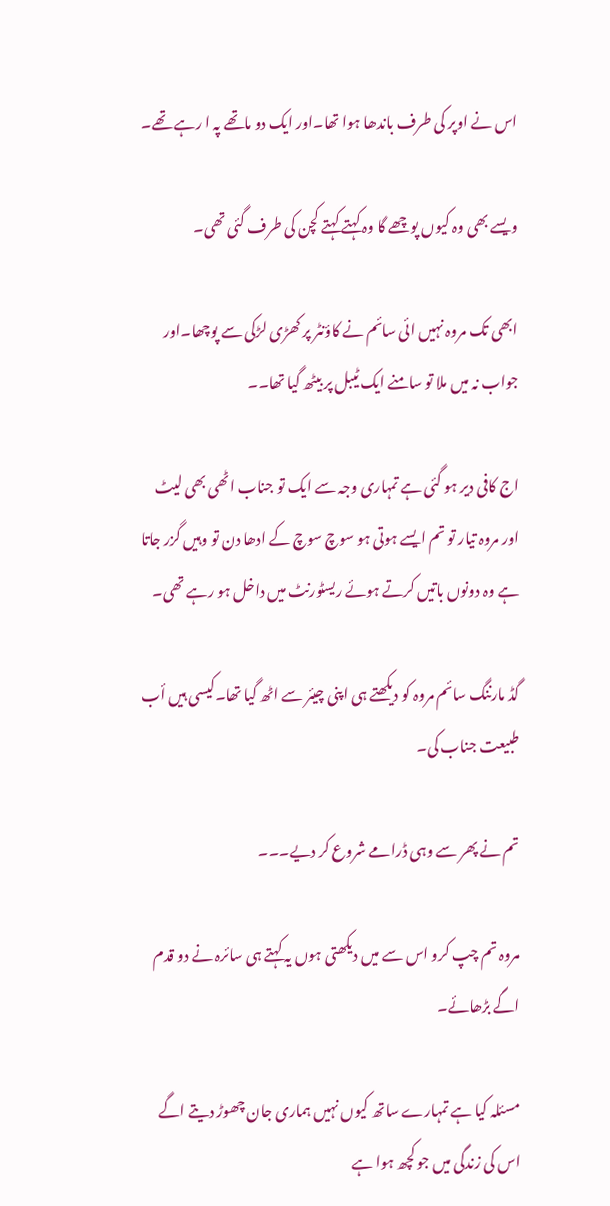اس نے اوپر کی طرف باندھا ہوا تھا۔اور ایک دو ماتھے پہ ا رہے تھے۔

ویسے بھی وہ کیوں پوچھے گا وہ کہتے کہتے کچن کی طرف گئی تھی۔

ابھی تک مروہ نہیں ائی سائم نے کاؤنٹر پر کھڑی لڑکی سے پوچھا۔اور جواب نہ میں ملا تو سامنے ایک ٹیبل پر بیٹھ گیا تھا۔۔

اج کافی دیر ہو گئی ہے تمہاری وجہ سے ایک تو جناب اٹھی بھی لیٹ اور مروہ تیار تو تم ایسے ہوتی ہو سوچ سوچ کے ادھا دن تو وہیں گزر جاتا ہے وہ دونوں باتیں کرتے ہوئے ریسٹورنٹ میں داخل ہو رہے تھی۔

گڈ مارننگ سائم مروہ کو دیکھتے ہی اپنی چیئر سے اٹھ گیا تھا۔کیسی ہیں أب طبیعت جناب کی۔

تم نے پھر سے وہی ڈرامے شروع کر دیے۔۔۔

مروہ تم چپ کرو اس سے میں دیکھتی ہوں یہ کہتے ہی سائرہ نے دو قدم اگے بڑھائے۔

مسئلہ کیا ہے تمہارے ساتھ کیوں نہیں ہماری جان چھوڑ دیتے اگے اس کی زندگی میں جو کچھ ہوا ہے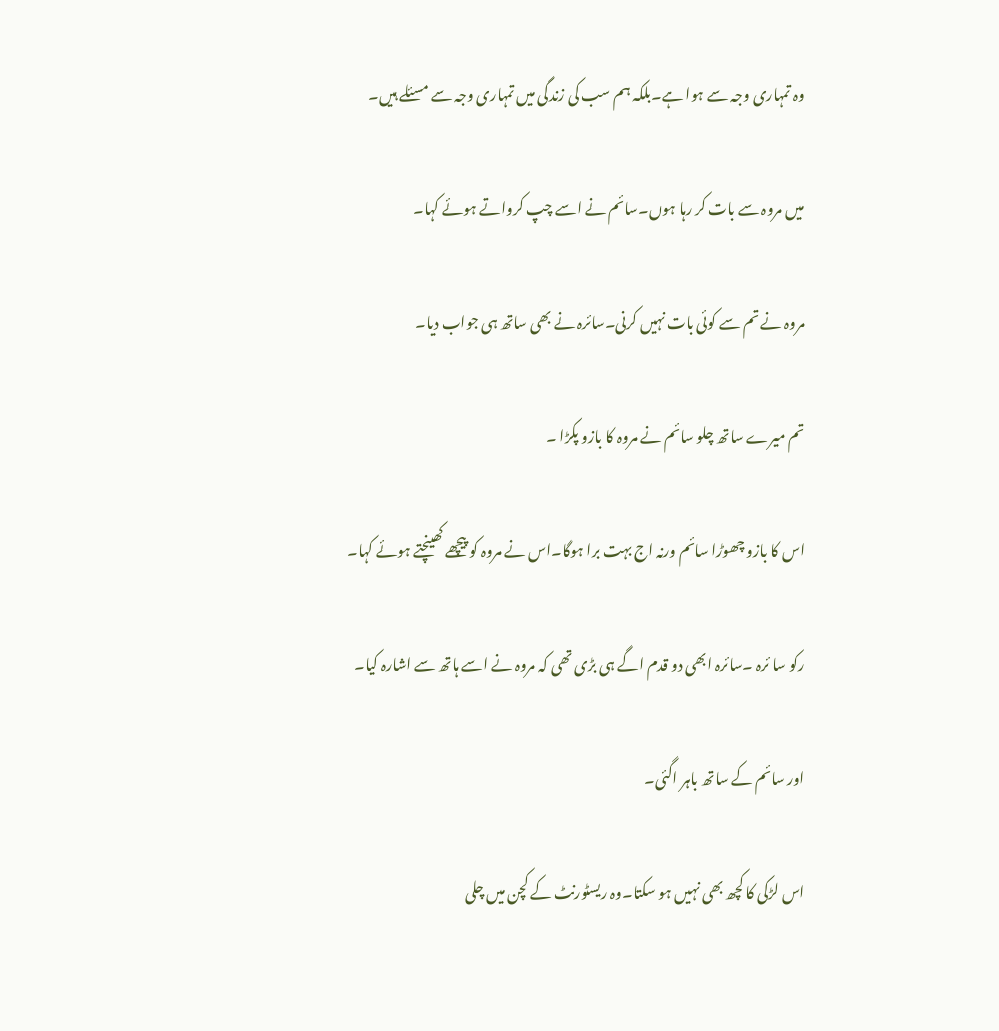وہ تمہاری وجہ سے ہوا ہے۔بلکہ ہم سب کی زندگی میں تمہاری وجہ سے مسئلے ہیں۔

میں مروہ سے بات کر رہا ہوں۔سائم نے اسے چپ کرواتے ہوئے کہا۔

مروہ نے تم سے کوئی بات نہیں کرنی۔سائرہ نے بھی ساتھ ہی جواب دیا۔

تم میرے ساتھ چلو سائم نے مروہ کا بازو پکڑا ۔

اس کا بازو چھوڑا سائم ورنہ اج بہت برا ہوگا۔اس نے مروہ کو پیچھے کھینچتے ہوئے کہا۔

رکو سا ئرہ ۔سائرہ ابھی دو قدم اگے ہی بڑی تھی کہ مروہ نے اسے ہاتھ سے اشارہ کیا۔

اور سائم کے ساتھ باہر اگئی۔

اس لڑکی کا کچھ بھی نہیں ہو سکتا۔وہ ریسٹورنٹ کے کچن میں چلی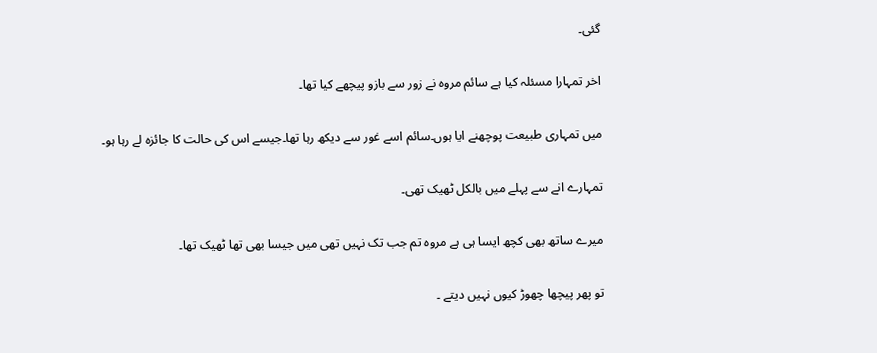گئی۔

اخر تمہارا مسئلہ کیا ہے سائم مروہ نے زور سے بازو پیچھے کیا تھا۔

میں تمہاری طبیعت پوچھنے ایا ہوں۔سائم اسے غور سے دیکھ رہا تھا۔جیسے اس کی حالت کا جائزہ لے رہا ہو۔

تمہارے انے سے پہلے میں بالکل ٹھیک تھی۔

میرے ساتھ بھی کچھ ایسا ہی ہے مروہ تم جب تک نہیں تھی میں جیسا بھی تھا ٹھیک تھا۔

تو پھر پیچھا چھوڑ کیوں نہیں دیتے ۔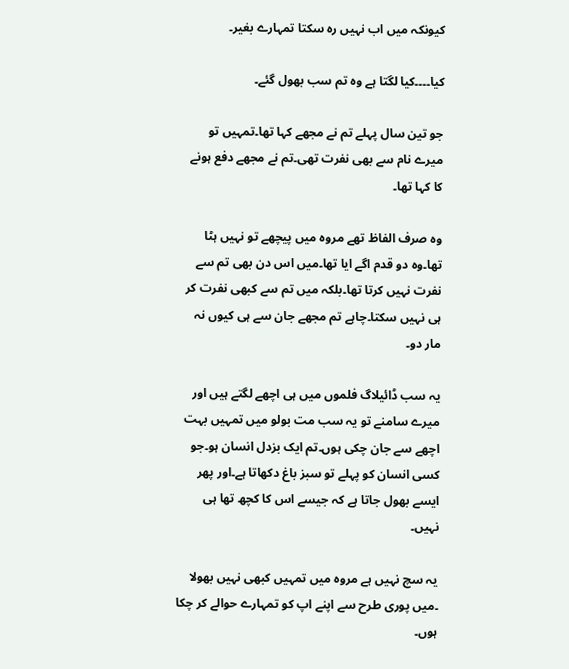کیونکہ میں اب نہیں رہ سکتا تمہارے بغیر۔

کیا۔۔۔۔کیا لگتا ہے وہ تم سب بھول گئے۔

جو تین سال پہلے تم نے مجھے کہا تھا۔تمہیں تو میرے نام سے بھی نفرت تھی۔تم نے مجھے دفع ہونے کا کہا تھا۔

وہ صرف الفاظ تھے مروہ میں پیچھے تو نہیں ہٹا تھا۔وہ دو قدم اگے ایا تھا۔میں اس دن بھی تم سے نفرت نہیں کرتا تھا۔بلکہ میں تم سے کبھی نفرت کر ہی نہیں سکتا۔چاہے تم مجھے جان سے ہی کیوں نہ مار دو۔

یہ سب ڈائیلاگ فلموں میں ہی اچھے لگتے ہیں اور میرے سامنے تو یہ سب مت بولو میں تمہیں بہت اچھے سے جان چکی ہوں۔تم ایک بزدل انسان ہو۔جو کسی انسان کو پہلے تو سبز باغ دکھاتا ہے۔اور پھر ایسے بھول جاتا ہے کہ جیسے اس کا کچھ تھا ہی نہیں۔

یہ سچ نہیں ہے مروہ میں تمہیں کبھی نہیں بھولا ۔میں پوری طرح سے اپنے اپ کو تمہارے حوالے کر چکا ہوں۔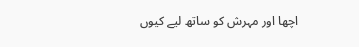اچھا اور مہرش کو ساتھ لیے کیوں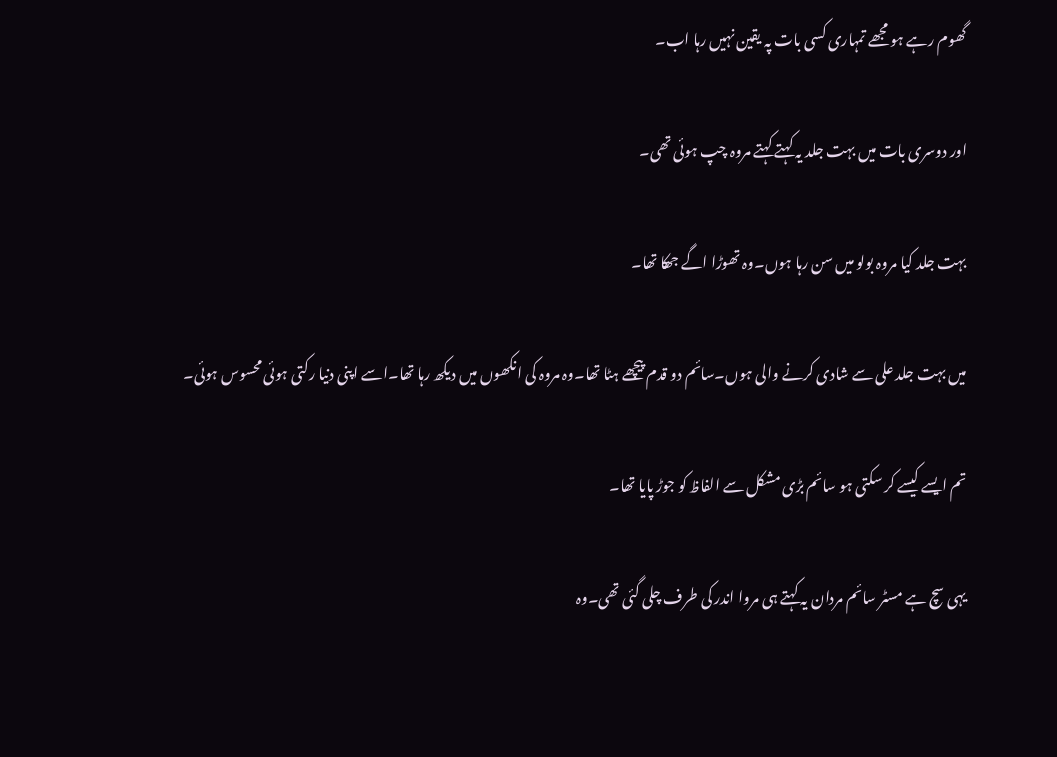گھوم رہے ہو مجھے تمہاری کسی بات پہ یقین نہیں رہا اب۔

اور دوسری بات میں بہت جلد یہ کہتے کہتے مروہ چپ ہوئی تھی۔

بہت جلد کیا مروہ بولو میں سن رہا ہوں۔وہ تھوڑا اگے جھکا تھا۔

میں بہت جلد علی سے شادی کرنے والی ہوں۔سائم دو قدم پیچھے ہٹا تھا۔وہ مروہ کی انکھوں میں دیکھ رہا تھا۔اسے اپنی دنیا رکتی ہوئی محسوس ہوئی۔

تم ایسے کیسے کر سکتی ہو سائم بڑی مشکل سے الفاظ کو جوڑ پایا تھا۔

یہی سچ ہے مسٹر سائم مردان یہ کہتے ہی مروا اندر کی طرف چلی گئی تھی۔وہ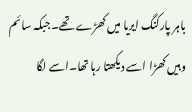باہر پارکنگ ایریا میں کھڑے تھے۔جبکہ سائم وہیں کھڑا اسے دیکھتا رہا تھا۔اسے لگا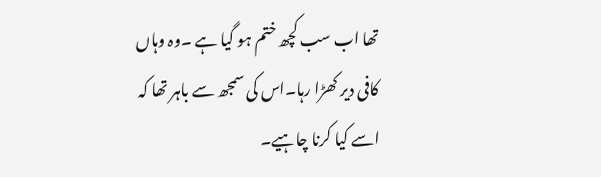تھا اب سب کچھ ختم ہو گیا ہے ۔وہ وہاں کافی دیر کھڑا رہا۔اس کی سمجھ سے باہر تھا کہ اسے کیا کرنا چاہیے۔